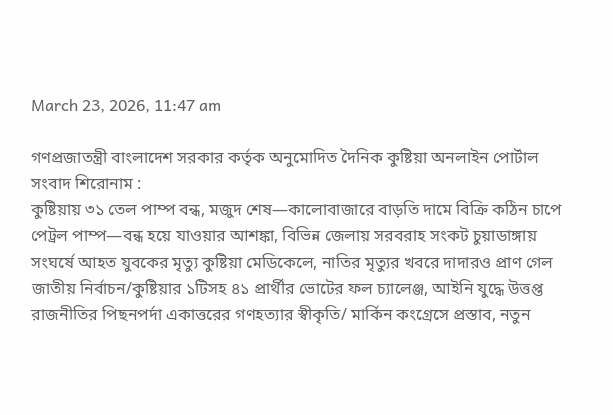March 23, 2026, 11:47 am

গণপ্রজাতন্ত্রী বাংলাদেশ সরকার কর্তৃক অনুমোদিত দৈনিক কুষ্টিয়া অনলাইন পোর্টাল
সংবাদ শিরোনাম :
কুষ্টিয়ায় ৩১ তেল পাম্প বন্ধ, মজুদ শেষ—কালোবাজারে বাড়তি দামে বিক্রি কঠিন চাপে পেট্রল পাম্প—বন্ধ হয়ে যাওয়ার আশঙ্কা, বিভিন্ন জেলায় সরবরাহ সংকট চুয়াডাঙ্গায় সংঘর্ষে আহত যুবকের মৃত্যু কুষ্টিয়া মেডিকেলে, নাতির মৃত্যুর খবরে দাদারও প্রাণ গেল জাতীয় নির্বাচন/কুষ্টিয়ার ১টিসহ ৪১ প্রার্থীর ভোটের ফল চ্যালেঞ্জ, আইনি যুদ্ধে উত্তপ্ত রাজনীতির পিছনপর্দা একাত্তরের গণহত্যার স্বীকৃতি/ মার্কিন কংগ্রেসে প্রস্তাব, নতুন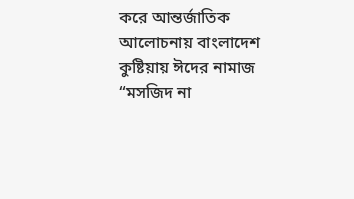করে আন্তর্জাতিক আলোচনায় বাংলাদেশ কুষ্টিয়ায় ঈদের নামাজ “মসজিদ না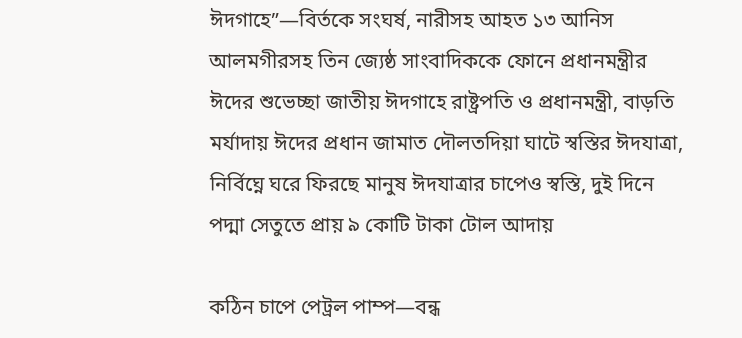ঈদগাহে”—বির্তকে সংঘর্ষ, নারীসহ আহত ১৩ আনিস আলমগীরসহ তিন জ্যেষ্ঠ সাংবাদিককে ফোনে প্রধানমন্ত্রীর ঈদের শুভেচ্ছা জাতীয় ঈদগাহে রাষ্ট্রপতি ও প্রধানমন্ত্রী, বাড়তি মর্যাদায় ঈদের প্রধান জামাত দৌলতদিয়া ঘাটে স্বস্তির ঈদযাত্রা, নির্বিঘ্নে ঘরে ফিরছে মানুষ ঈদযাত্রার চাপেও স্বস্তি, দুই দিনে পদ্মা সেতুতে প্রায় ৯ কোটি টাকা টোল আদায়

কঠিন চাপে পেট্রল পাম্প—বন্ধ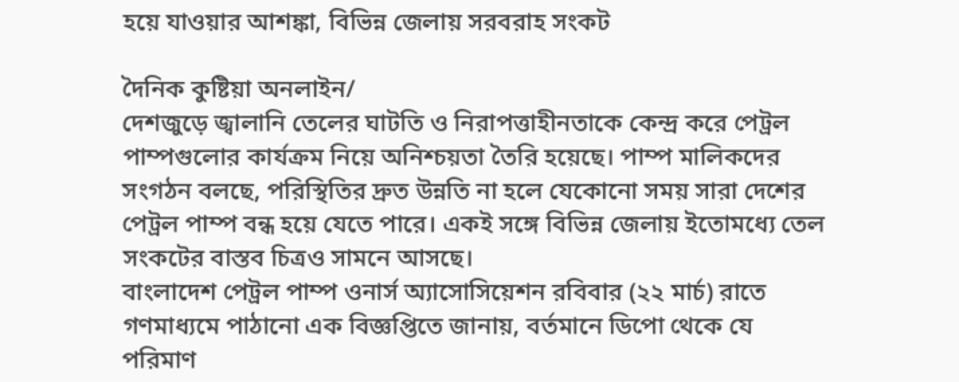হয়ে যাওয়ার আশঙ্কা, বিভিন্ন জেলায় সরবরাহ সংকট

দৈনিক কুষ্টিয়া অনলাইন/
দেশজুড়ে জ্বালানি তেলের ঘাটতি ও নিরাপত্তাহীনতাকে কেন্দ্র করে পেট্রল পাম্পগুলোর কার্যক্রম নিয়ে অনিশ্চয়তা তৈরি হয়েছে। পাম্প মালিকদের সংগঠন বলছে, পরিস্থিতির দ্রুত উন্নতি না হলে যেকোনো সময় সারা দেশের পেট্রল পাম্প বন্ধ হয়ে যেতে পারে। একই সঙ্গে বিভিন্ন জেলায় ইতোমধ্যে তেল সংকটের বাস্তব চিত্রও সামনে আসছে।
বাংলাদেশ পেট্রল পাম্প ওনার্স অ্যাসোসিয়েশন রবিবার (২২ মার্চ) রাতে গণমাধ্যমে পাঠানো এক বিজ্ঞপ্তিতে জানায়, বর্তমানে ডিপো থেকে যে পরিমাণ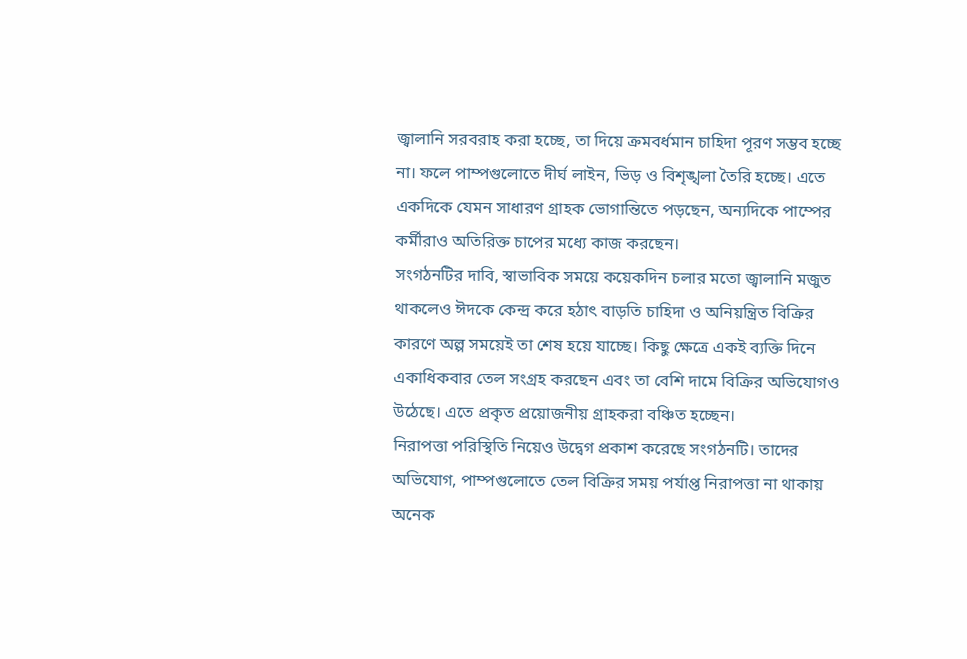জ্বালানি সরবরাহ করা হচ্ছে, তা দিয়ে ক্রমবর্ধমান চাহিদা পূরণ সম্ভব হচ্ছে না। ফলে পাম্পগুলোতে দীর্ঘ লাইন, ভিড় ও বিশৃঙ্খলা তৈরি হচ্ছে। এতে একদিকে যেমন সাধারণ গ্রাহক ভোগান্তিতে পড়ছেন, অন্যদিকে পাম্পের কর্মীরাও অতিরিক্ত চাপের মধ্যে কাজ করছেন।
সংগঠনটির দাবি, স্বাভাবিক সময়ে কয়েকদিন চলার মতো জ্বালানি মজুত থাকলেও ঈদকে কেন্দ্র করে হঠাৎ বাড়তি চাহিদা ও অনিয়ন্ত্রিত বিক্রির কারণে অল্প সময়েই তা শেষ হয়ে যাচ্ছে। কিছু ক্ষেত্রে একই ব্যক্তি দিনে একাধিকবার তেল সংগ্রহ করছেন এবং তা বেশি দামে বিক্রির অভিযোগও উঠেছে। এতে প্রকৃত প্রয়োজনীয় গ্রাহকরা বঞ্চিত হচ্ছেন।
নিরাপত্তা পরিস্থিতি নিয়েও উদ্বেগ প্রকাশ করেছে সংগঠনটি। তাদের অভিযোগ, পাম্পগুলোতে তেল বিক্রির সময় পর্যাপ্ত নিরাপত্তা না থাকায় অনেক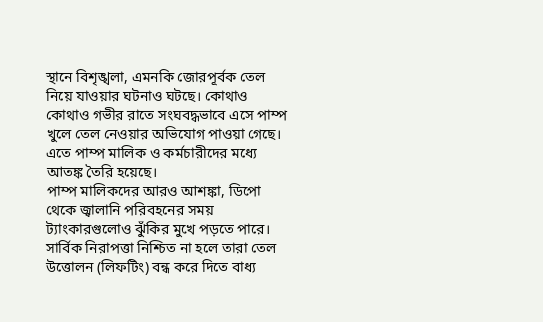স্থানে বিশৃঙ্খলা, এমনকি জোরপূর্বক তেল নিয়ে যাওয়ার ঘটনাও ঘটছে। কোথাও কোথাও গভীর রাতে সংঘবদ্ধভাবে এসে পাম্প খুলে তেল নেওয়ার অভিযোগ পাওয়া গেছে। এতে পাম্প মালিক ও কর্মচারীদের মধ্যে আতঙ্ক তৈরি হয়েছে।
পাম্প মালিকদের আরও আশঙ্কা, ডিপো থেকে জ্বালানি পরিবহনের সময় ট্যাংকারগুলোও ঝুঁকির মুখে পড়তে পারে। সার্বিক নিরাপত্তা নিশ্চিত না হলে তারা তেল উত্তোলন (লিফটিং) বন্ধ করে দিতে বাধ্য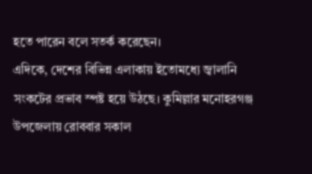হতে পারেন বলে সতর্ক করেছেন।
এদিকে, দেশের বিভিন্ন এলাকায় ইতোমধ্যে জ্বালানি সংকটের প্রভাব স্পষ্ট হয়ে উঠছে। কুমিল্লার মনোহরগঞ্জ উপজেলায় রোববার সকাল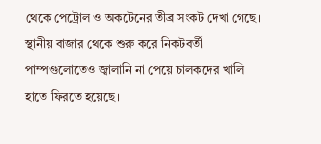থেকে পেট্রোল ও অকটেনের তীব্র সংকট দেখা গেছে। স্থানীয় বাজার থেকে শুরু করে নিকটবর্তী পাম্পগুলোতেও জ্বালানি না পেয়ে চালকদের খালি হাতে ফিরতে হয়েছে।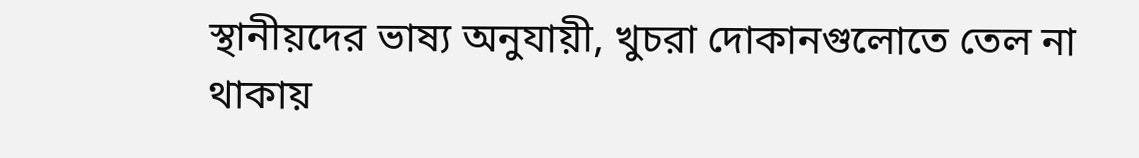স্থানীয়দের ভাষ্য অনুযায়ী, খুচরা দোকানগুলোতে তেল না থাকায়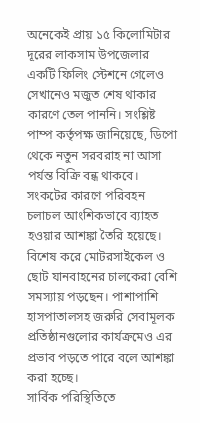অনেকেই প্রায় ১৫ কিলোমিটার দূরের লাকসাম উপজেলার একটি ফিলিং স্টেশনে গেলেও সেখানেও মজুত শেষ থাকার কারণে তেল পাননি। সংশ্লিষ্ট পাম্প কর্তৃপক্ষ জানিয়েছে, ডিপো থেকে নতুন সরবরাহ না আসা পর্যন্ত বিক্রি বন্ধ থাকবে।
সংকটের কারণে পরিবহন চলাচল আংশিকভাবে ব্যাহত হওয়ার আশঙ্কা তৈরি হয়েছে। বিশেষ করে মোটরসাইকেল ও ছোট যানবাহনের চালকেরা বেশি সমস্যায় পড়ছেন। পাশাপাশি হাসপাতালসহ জরুরি সেবামূলক প্রতিষ্ঠানগুলোর কার্যক্রমেও এর প্রভাব পড়তে পারে বলে আশঙ্কা করা হচ্ছে।
সার্বিক পরিস্থিতিতে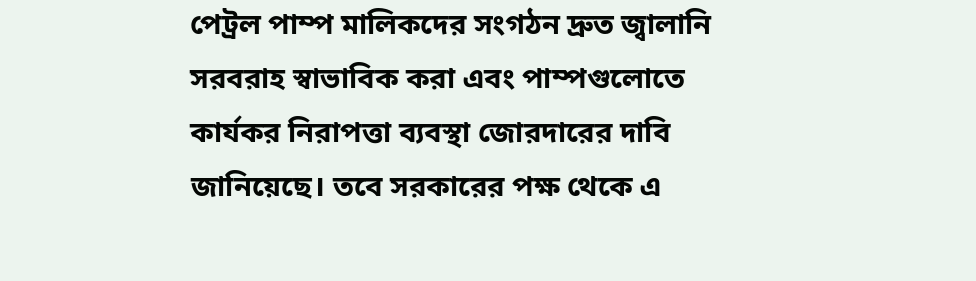পেট্রল পাম্প মালিকদের সংগঠন দ্রুত জ্বালানি সরবরাহ স্বাভাবিক করা এবং পাম্পগুলোতে কার্যকর নিরাপত্তা ব্যবস্থা জোরদারের দাবি জানিয়েছে। তবে সরকারের পক্ষ থেকে এ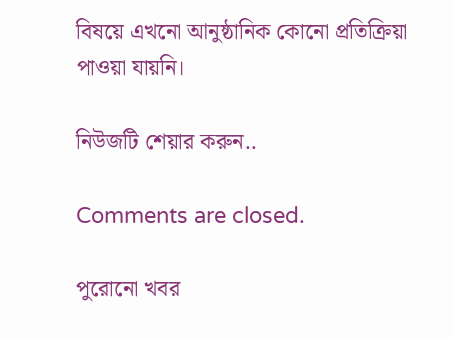বিষয়ে এখনো আনুষ্ঠানিক কোনো প্রতিক্রিয়া পাওয়া যায়নি।

নিউজটি শেয়ার করুন..

Comments are closed.

পুরোনো খবর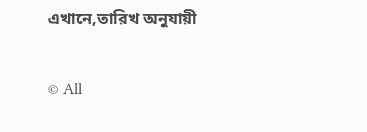এখানে,তারিখ অনুযায়ী

© All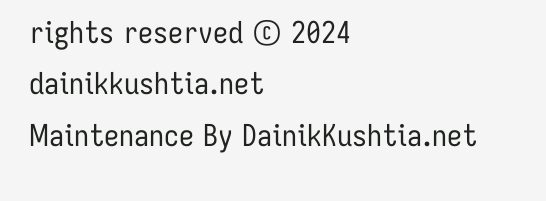rights reserved © 2024 dainikkushtia.net
Maintenance By DainikKushtia.net